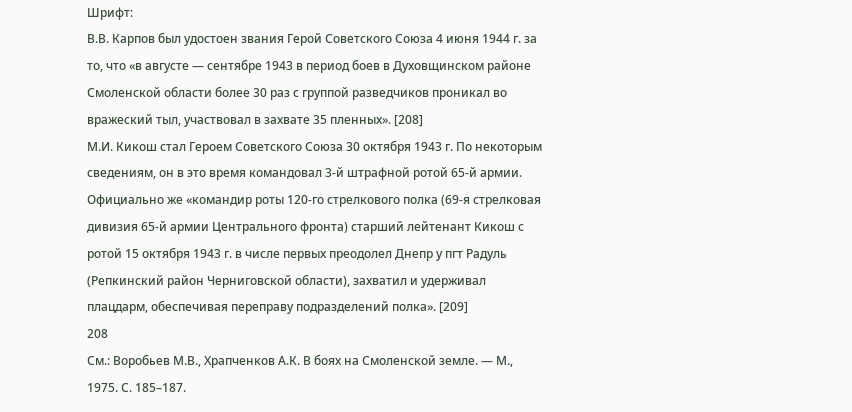Шрифт:
В.В. Карпов был удостоен звания Герой Советского Союза 4 июня 1944 г. за то, что «в августе — сентябре 1943 в период боев в Духовщинском районе Смоленской области более 30 раз с группой разведчиков проникал во вражеский тыл, участвовал в захвате 35 пленных». [208]
М.И. Кикош стал Героем Советского Союза 30 октября 1943 г. По некоторым сведениям, он в это время командовал 3-й штрафной ротой 65-й армии. Официально же «командир роты 120-го стрелкового полка (69-я стрелковая дивизия 65-й армии Центрального фронта) старший лейтенант Кикош с ротой 15 октября 1943 г. в числе первых преодолел Днепр у пгт Радуль (Репкинский район Черниговской области), захватил и удерживал плацдарм, обеспечивая переправу подразделений полка». [209]
208
См.: Воробьев М.В., Храпченков А.К. В боях на Смоленской земле. — М., 1975. С. 185–187.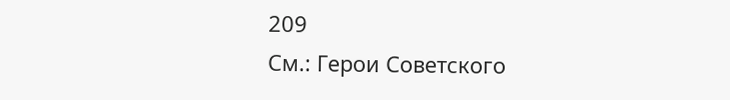209
См.: Герои Советского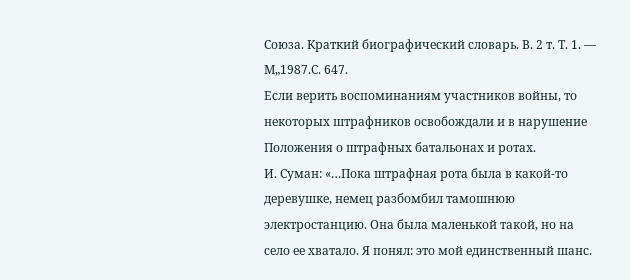Союза. Краткий биографический словарь. В. 2 т. Т. 1. — М„1987.С. 647.
Если верить воспоминаниям участников войны, то некоторых штрафников освобождали и в нарушение Положения о штрафных батальонах и ротах.
И. Суман: «…Пока штрафная рота была в какой-то деревушке, немец разбомбил тамошнюю электростанцию. Она была маленькой такой, но на село ее хватало. Я понял: это мой единственный шанс.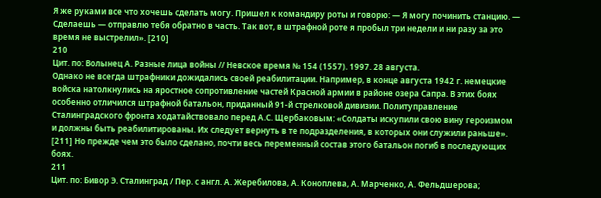Я же руками все что хочешь сделать могу. Пришел к командиру роты и говорю: — Я могу починить станцию. — Сделаешь — отправлю тебя обратно в часть. Так вот, в штрафной роте я пробыл три недели и ни разу за это время не выстрелил». [210]
210
Цит. по: Волынец А. Разные лица войны // Невское время № 154 (1557). 1997. 28 августа.
Однако не всегда штрафники дожидались своей реабилитации. Например, в конце августа 1942 г. немецкие войска натолкнулись на яростное сопротивление частей Красной армии в районе озера Сапра. В этих боях особенно отличился штрафной батальон, приданный 91-й стрелковой дивизии. Политуправление Сталинградского фронта ходатайствовало перед А.С. Щербаковым: «Солдаты искупили свою вину героизмом и должны быть реабилитированы. Их следует вернуть в те подразделения, в которых они служили раньше». [211] Но прежде чем это было сделано, почти весь переменный состав этого батальон погиб в последующих боях.
211
Цит. по: Бивор Э. Сталинград / Пер. с англ. А. Жеребилова, А. Коноплева, А. Марченко, А. Фельдшерова;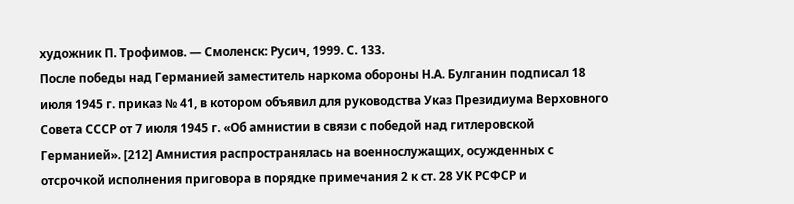художник П. Трофимов. — Смоленск: Русич, 1999. С. 133.
После победы над Германией заместитель наркома обороны Н.А. Булганин подписал 18 июля 1945 г. приказ № 41, в котором объявил для руководства Указ Президиума Верховного Совета СССР от 7 июля 1945 г. «Об амнистии в связи с победой над гитлеровской Германией». [212] Амнистия распространялась на военнослужащих, осужденных с отсрочкой исполнения приговора в порядке примечания 2 к ст. 28 УК РСФСР и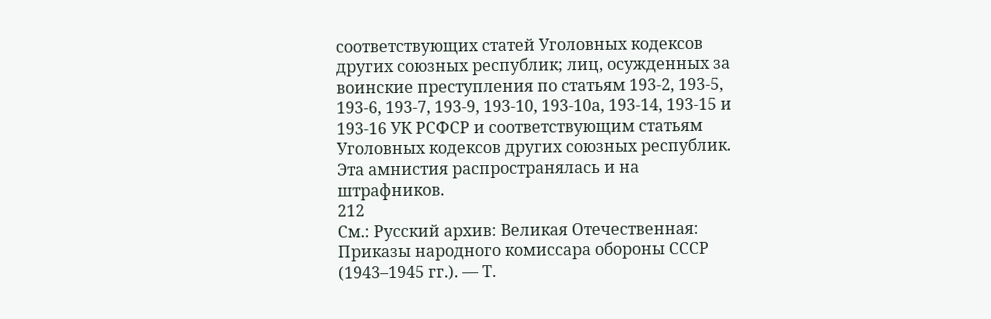соответствующих статей Уголовных кодексов других союзных республик; лиц, осужденных за воинские преступления по статьям 193-2, 193-5, 193-6, 193-7, 193-9, 193-10, 193-10а, 193-14, 193-15 и 193-16 УК РСФСР и соответствующим статьям Уголовных кодексов других союзных республик. Эта амнистия распространялась и на штрафников.
212
См.: Русский архив: Великая Отечественная: Приказы народного комиссара обороны СССР (1943–1945 гг.). — Т.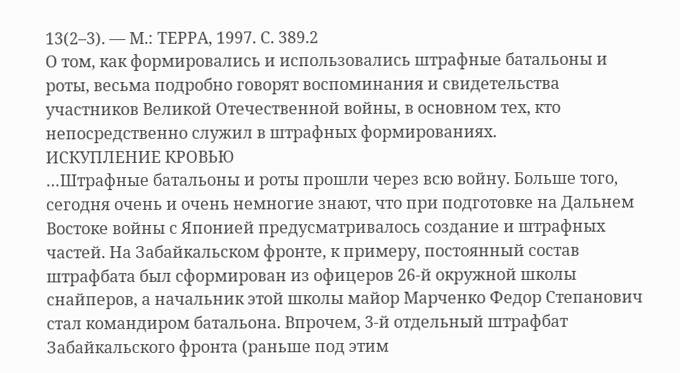13(2–3). — М.: ТЕРРА, 1997. С. 389.2
О том, как формировались и использовались штрафные батальоны и роты, весьма подробно говорят воспоминания и свидетельства участников Великой Отечественной войны, в основном тех, кто непосредственно служил в штрафных формированиях.
ИСКУПЛЕНИЕ КРОВЬЮ
…Штрафные батальоны и роты прошли через всю войну. Больше того, сегодня очень и очень немногие знают, что при подготовке на Дальнем Востоке войны с Японией предусматривалось создание и штрафных частей. На Забайкальском фронте, к примеру, постоянный состав штрафбата был сформирован из офицеров 26-й окружной школы снайперов, а начальник этой школы майор Марченко Федор Степанович стал командиром батальона. Впрочем, 3-й отдельный штрафбат Забайкальского фронта (раньше под этим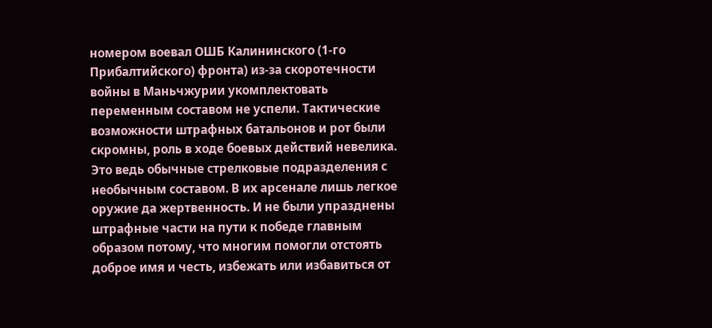номером воевал ОШБ Калининского (1-го Прибалтийского) фронта) из-за скоротечности войны в Маньчжурии укомплектовать переменным составом не успели. Тактические возможности штрафных батальонов и рот были скромны, роль в ходе боевых действий невелика. Это ведь обычные стрелковые подразделения с необычным составом. В их арсенале лишь легкое оружие да жертвенность. И не были упразднены штрафные части на пути к победе главным образом потому, что многим помогли отстоять доброе имя и честь, избежать или избавиться от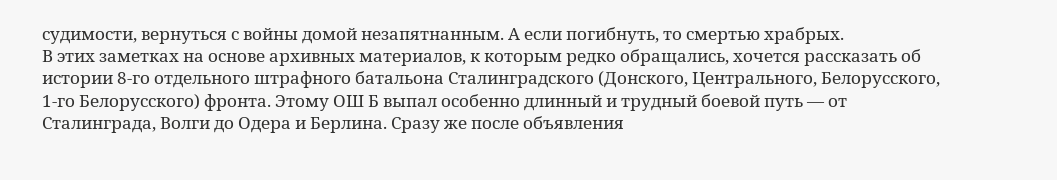судимости, вернуться с войны домой незапятнанным. А если погибнуть, то смертью храбрых.
В этих заметках на основе архивных материалов, к которым редко обращались, хочется рассказать об истории 8-го отдельного штрафного батальона Сталинградского (Донского, Центрального, Белорусского, 1-го Белорусского) фронта. Этому ОШ Б выпал особенно длинный и трудный боевой путь — от Сталинграда, Волги до Одера и Берлина. Сразу же после объявления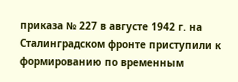приказа № 227 в августе 1942 г. на Сталинградском фронте приступили к формированию по временным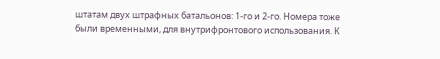штатам двух штрафных батальонов: 1-го и 2-го. Номера тоже были временными, для внутрифронтового использования. К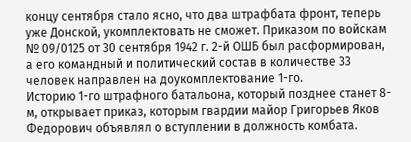концу сентября стало ясно, что два штрафбата фронт, теперь уже Донской, укомплектовать не сможет. Приказом по войскам № 09/0125 от 30 сентября 1942 г. 2-й ОШБ был расформирован, а его командный и политический состав в количестве 33 человек направлен на доукомплектование 1-го.
Историю 1-го штрафного батальона, который позднее станет 8-м, открывает приказ, которым гвардии майор Григорьев Яков Федорович объявлял о вступлении в должность комбата.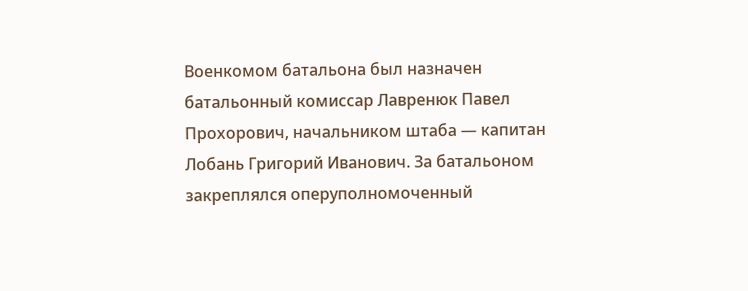Военкомом батальона был назначен батальонный комиссар Лавренюк Павел Прохорович, начальником штаба — капитан Лобань Григорий Иванович. За батальоном закреплялся оперуполномоченный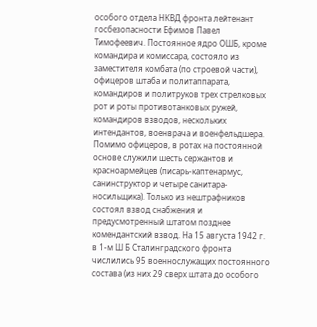особого отдела НКВД фронта лейтенант госбезопасности Ефимов Павел Тимофеевич. Постоянное ядро ОШБ, кроме командира и комиссара, состояло из заместителя комбата (по строевой части), офицеров штаба и политаппарата, командиров и политруков трех стрелковых рот и роты противотанковых ружей, командиров взводов, нескольких интендантов, военврача и военфельдшера. Помимо офицеров, в ротах на постоянной основе служили шесть сержантов и красноармейцев (писарь-каптенармус, санинструктор и четыре санитара-носильщика). Только из нештрафников состоял взвод снабжения и предусмотренный штатом позднее комендантский взвод. На 15 августа 1942 г. в 1-м Ш Б Сталинградского фронта числились 95 военнослужащих постоянного состава (из них 29 сверх штата до особого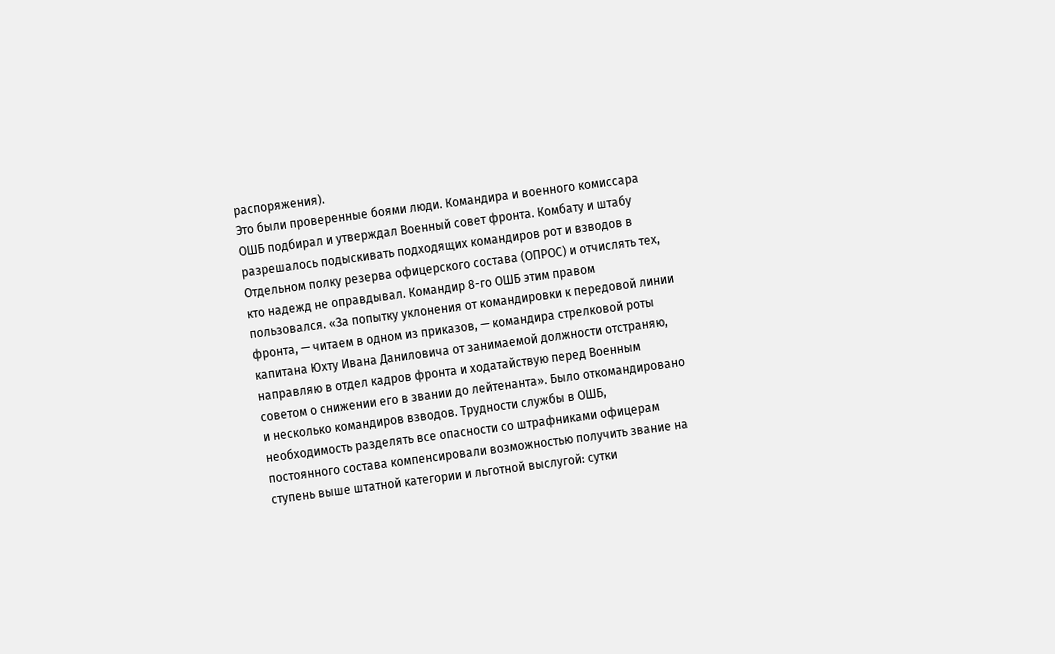распоряжения).
Это были проверенные боями люди. Командира и военного комиссара ОШБ подбирал и утверждал Военный совет фронта. Комбату и штабу разрешалось подыскивать подходящих командиров рот и взводов в Отдельном полку резерва офицерского состава (ОПРОС) и отчислять тех, кто надежд не оправдывал. Командир 8-го ОШБ этим правом пользовался. «За попытку уклонения от командировки к передовой линии фронта, — читаем в одном из приказов, — командира стрелковой роты капитана Юхту Ивана Даниловича от занимаемой должности отстраняю, направляю в отдел кадров фронта и ходатайствую перед Военным советом о снижении его в звании до лейтенанта». Было откомандировано и несколько командиров взводов. Трудности службы в ОШБ, необходимость разделять все опасности со штрафниками офицерам постоянного состава компенсировали возможностью получить звание на ступень выше штатной категории и льготной выслугой: сутки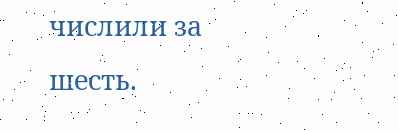числили за шесть.